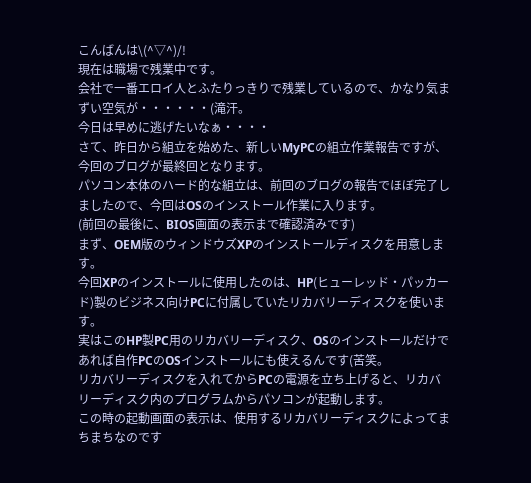こんばんは\(^▽^)/!
現在は職場で残業中です。
会社で一番エロイ人とふたりっきりで残業しているので、かなり気まずい空気が・・・・・・(滝汗。
今日は早めに逃げたいなぁ・・・・
さて、昨日から組立を始めた、新しいMyPCの組立作業報告ですが、今回のブログが最終回となります。
パソコン本体のハード的な組立は、前回のブログの報告でほぼ完了しましたので、今回はOSのインストール作業に入ります。
(前回の最後に、BIOS画面の表示まで確認済みです)
まず、OEM版のウィンドウズXPのインストールディスクを用意します。
今回XPのインストールに使用したのは、HP(ヒューレッド・パッカード)製のビジネス向けPCに付属していたリカバリーディスクを使います。
実はこのHP製PC用のリカバリーディスク、OSのインストールだけであれば自作PCのOSインストールにも使えるんです(苦笑。
リカバリーディスクを入れてからPCの電源を立ち上げると、リカバリーディスク内のプログラムからパソコンが起動します。
この時の起動画面の表示は、使用するリカバリーディスクによってまちまちなのです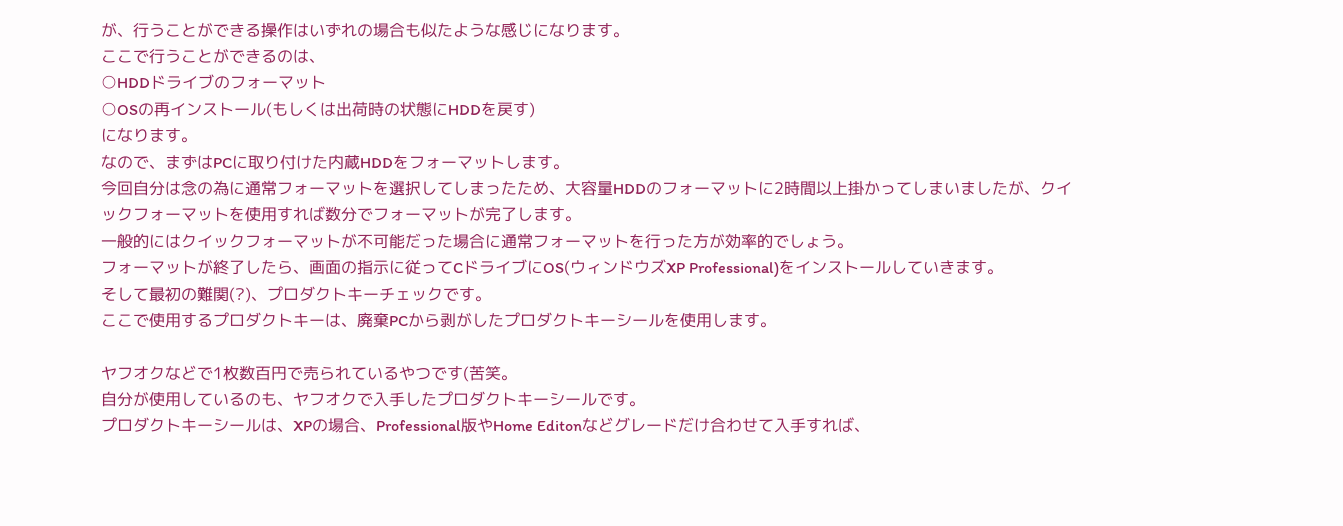が、行うことができる操作はいずれの場合も似たような感じになります。
ここで行うことができるのは、
○HDDドライブのフォーマット
○OSの再インストール(もしくは出荷時の状態にHDDを戻す)
になります。
なので、まずはPCに取り付けた内蔵HDDをフォーマットします。
今回自分は念の為に通常フォーマットを選択してしまったため、大容量HDDのフォーマットに2時間以上掛かってしまいましたが、クイックフォーマットを使用すれば数分でフォーマットが完了します。
一般的にはクイックフォーマットが不可能だった場合に通常フォーマットを行った方が効率的でしょう。
フォーマットが終了したら、画面の指示に従ってCドライブにOS(ウィンドウズXP Professional)をインストールしていきます。
そして最初の難関(?)、プロダクトキーチェックです。
ここで使用するプロダクトキーは、廃棄PCから剥がしたプロダクトキーシールを使用します。

ヤフオクなどで1枚数百円で売られているやつです(苦笑。
自分が使用しているのも、ヤフオクで入手したプロダクトキーシールです。
プロダクトキーシールは、XPの場合、Professional版やHome Editonなどグレードだけ合わせて入手すれば、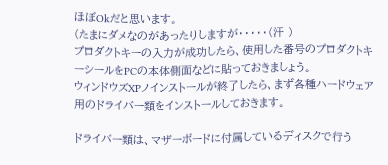ほぼOkだと思います。
(たまにダメなのがあったりしますが・・・・・(汗 )
プロダクトキーの入力が成功したら、使用した番号のプロダクトキーシールをPCの本体側面などに貼っておきましょう。
ウィンドウズXPノインストールが終了したら、まず各種ハードウェア用のドライバー類をインストールしておきます。

ドライバー類は、マザーボードに付属しているディスクで行う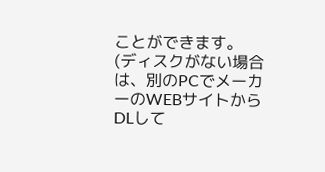ことができます。
(ディスクがない場合は、別のPCでメーカーのWEBサイトからDLして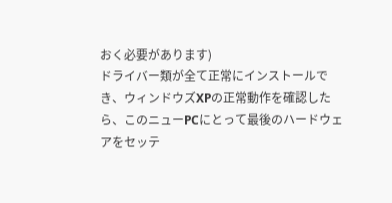おく必要があります)
ドライバー類が全て正常にインストールでき、ウィンドウズXPの正常動作を確認したら、このニューPCにとって最後のハードウェアをセッテ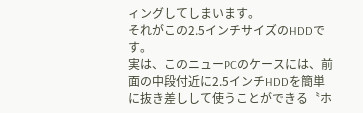ィングしてしまいます。
それがこの2.5インチサイズのHDDです。
実は、このニューPCのケースには、前面の中段付近に2.5インチHDDを簡単に抜き差しして使うことができる〝ホ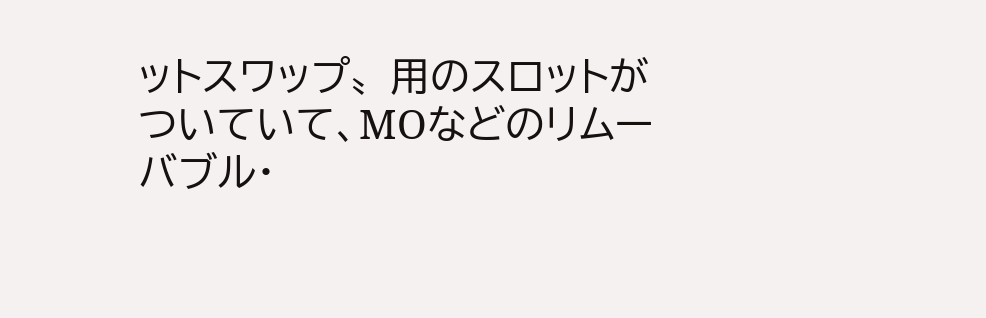ットスワップ〟用のスロットがついていて、MOなどのリムーバブル・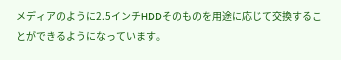メディアのように2.5インチHDDそのものを用途に応じて交換することができるようになっています。